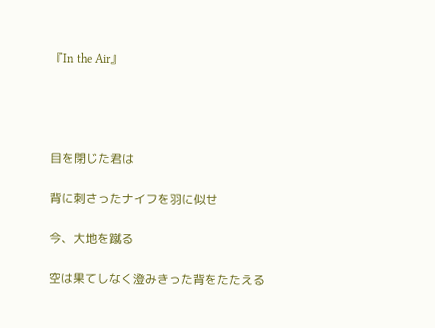『In the Air』




目を閉じた君は

背に刺さったナイフを羽に似せ

今、大地を蹴る

空は果てしなく澄みきった背をたたえる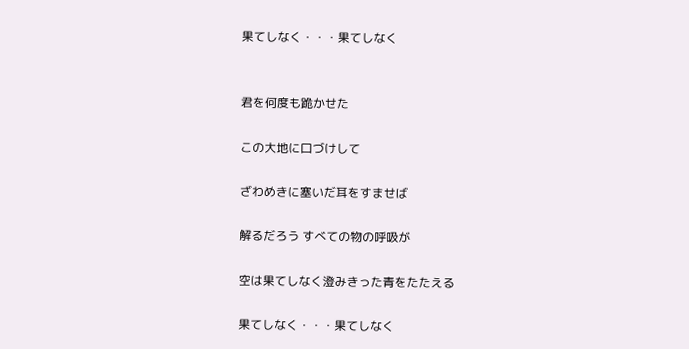果てしなく・・・果てしなく


君を何度も跪かせた

この大地に口づけして

ざわめきに塞いだ耳をすませば

解るだろう すべての物の呼吸が

空は果てしなく澄みきった青をたたえる

果てしなく・・・果てしなく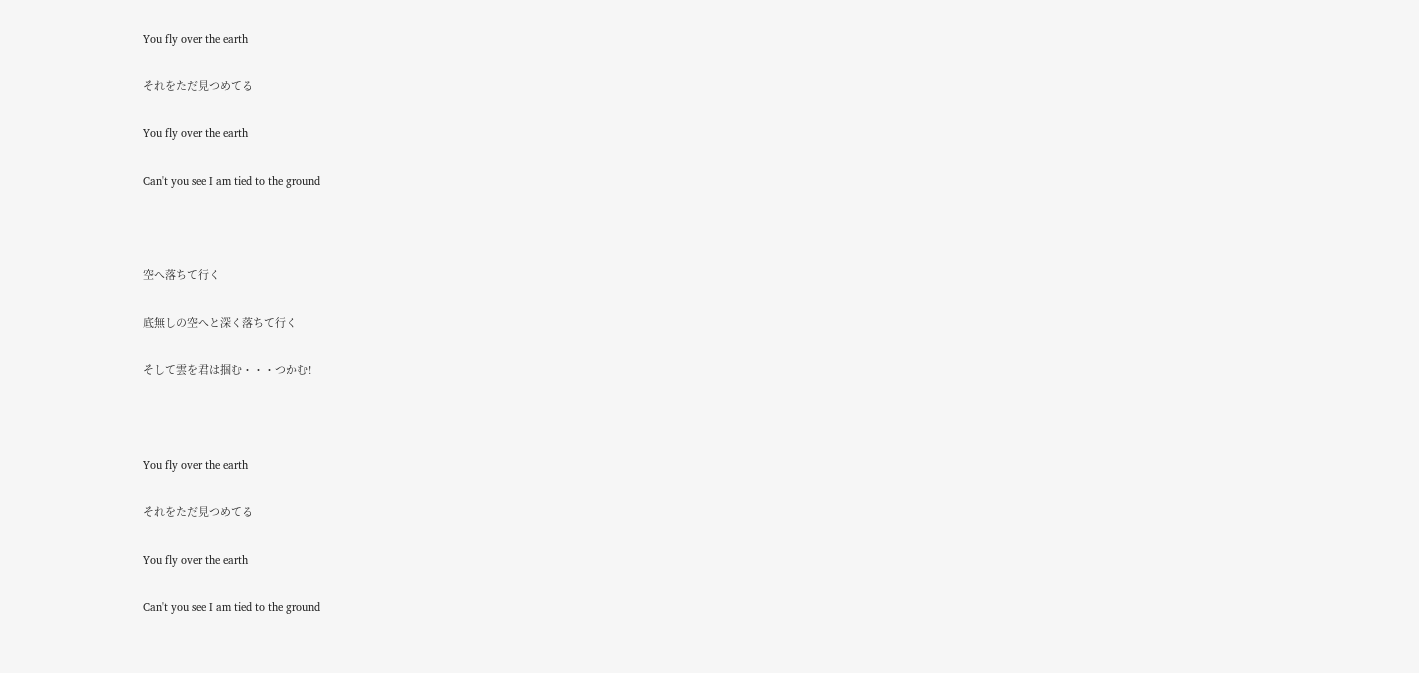You fly over the earth

それをただ見つめてる

You fly over the earth

Can't you see I am tied to the ground



空へ落ちて行く

底無しの空へと深く落ちて行く

そして雲を君は掴む・・・つかむ!



You fly over the earth

それをただ見つめてる

You fly over the earth

Can't you see I am tied to the ground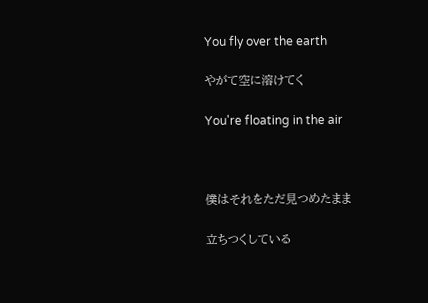You fly over the earth

やがて空に溶けてく

You're floating in the air



僕はそれをただ見つめたまま

立ちつくしている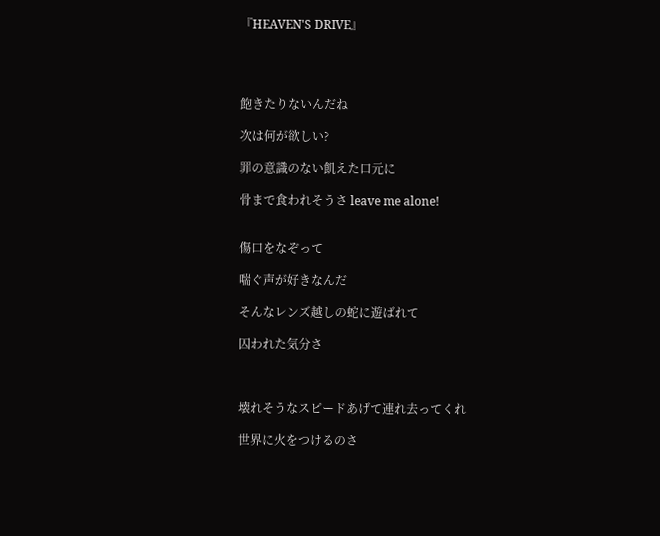『HEAVEN'S DRIVE』




飽きたりないんだね

次は何が欲しい?

罪の意識のない飢えた口元に

骨まで食われそうさ leave me alone!


傷口をなぞって

喘ぐ声が好きなんだ

そんなレンズ越しの蛇に遊ばれて

囚われた気分さ



壊れそうなスピードあげて連れ去ってくれ

世界に火をつけるのさ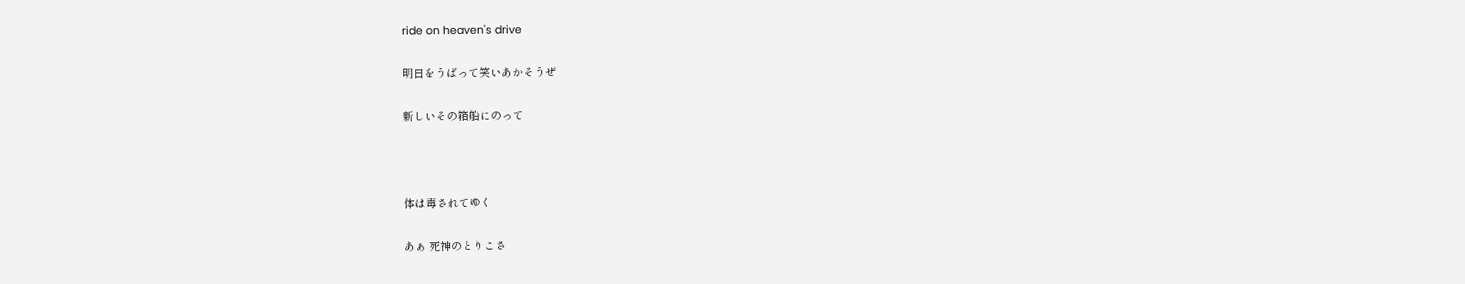ride on heaven's drive

明日をうばって笑いあかそうぜ

新しいその箱船にのって



体は毒されてゆく

あぁ 死神のとりこさ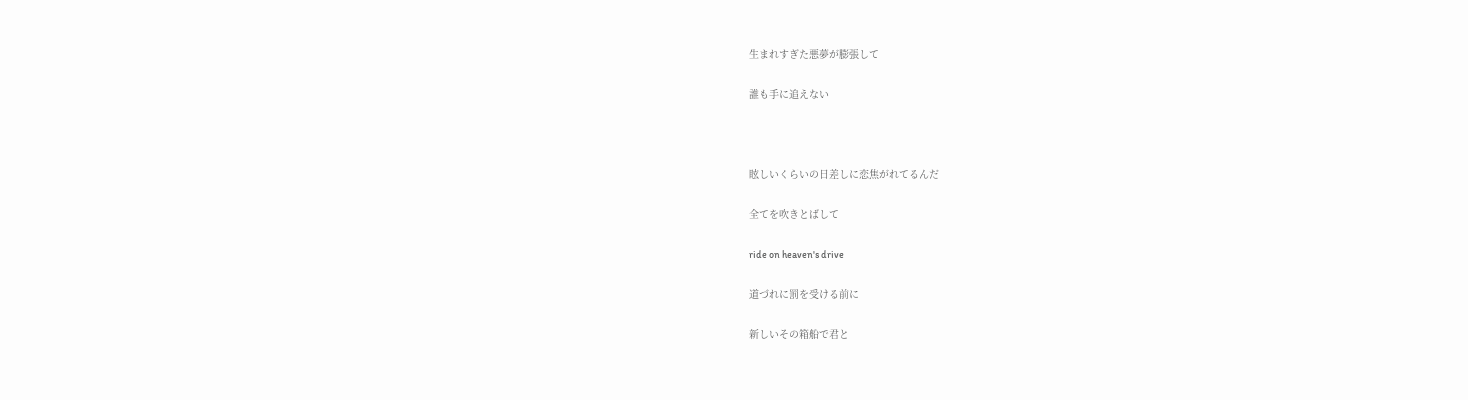生まれすぎた悪夢が膨張して

誰も手に追えない



眩しいくらいの日差しに恋焦がれてるんだ

全てを吹きとばして

ride on heaven's drive

道づれに罰を受ける前に

新しいその箱船で君と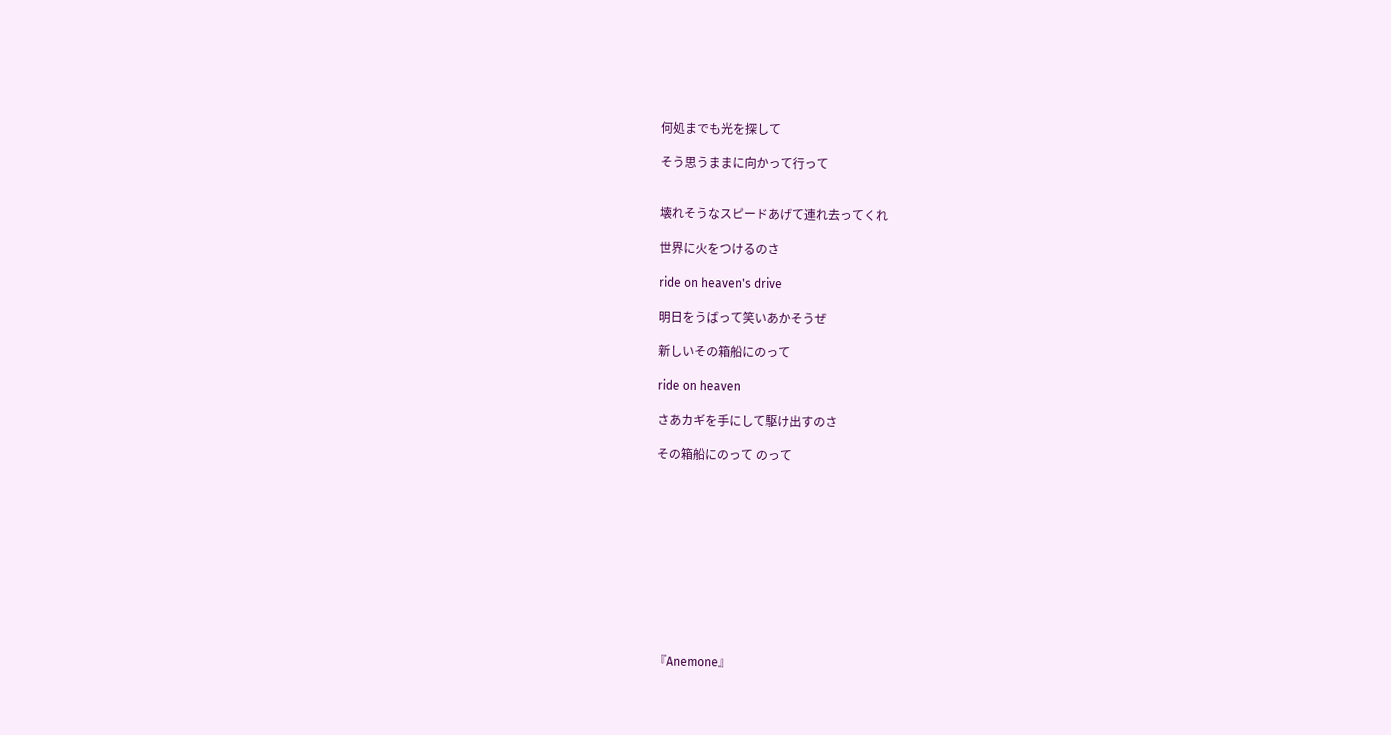何処までも光を探して

そう思うままに向かって行って


壊れそうなスピードあげて連れ去ってくれ

世界に火をつけるのさ

ride on heaven's drive

明日をうばって笑いあかそうぜ

新しいその箱船にのって

ride on heaven

さあカギを手にして駆け出すのさ

その箱船にのって のって











『Anemone』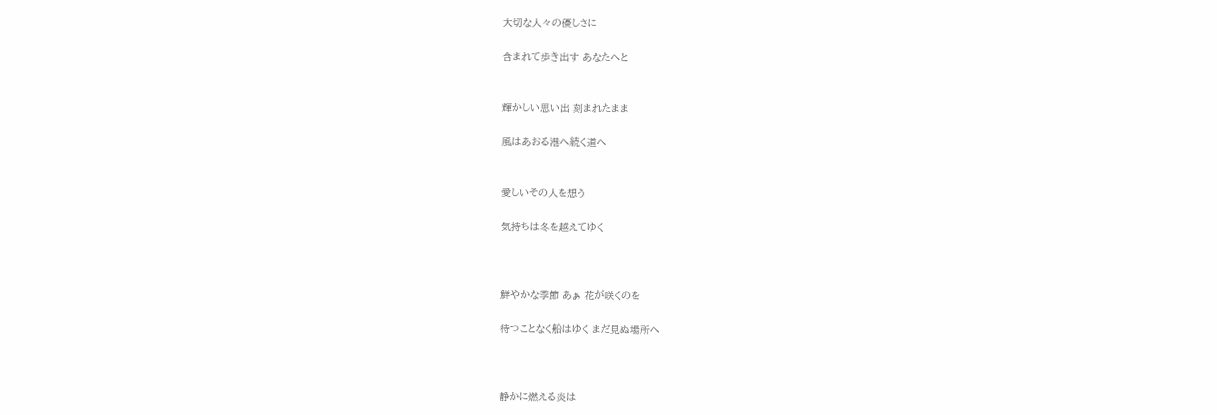大切な人々の優しさに

含まれて歩き出す あなたへと


輝かしい思い出 刻まれたまま

風はあおる港へ続く道へ


愛しいその人を想う

気持ちは冬を越えてゆく



鮮やかな季節 あぁ 花が咲くのを

待つことなく船はゆく まだ見ぬ場所へ



静かに燃える炎は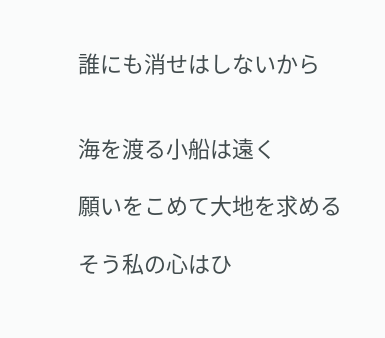誰にも消せはしないから


海を渡る小船は遠く

願いをこめて大地を求める

そう私の心はひ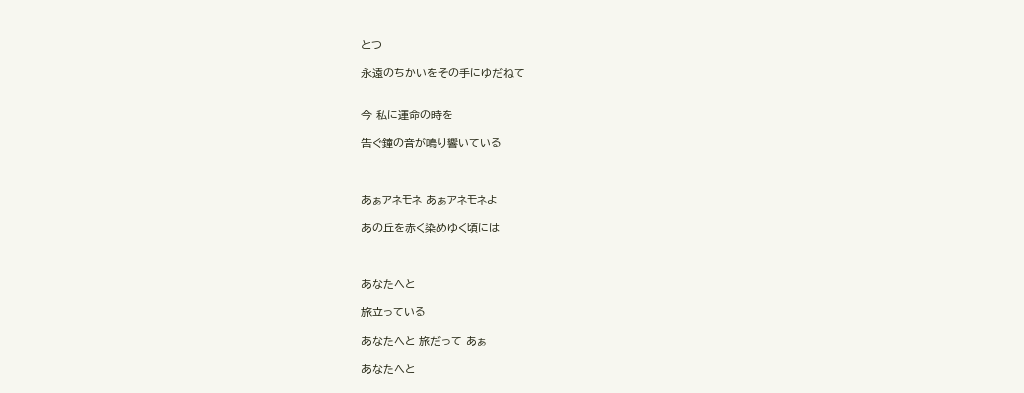とつ

永遠のちかいをその手にゆだねて


今 私に運命の時を

告ぐ鐘の音が鳴り響いている



あぁアネモネ あぁアネモネよ

あの丘を赤く染めゆく頃には



あなたへと

旅立っている

あなたへと 旅だって あぁ

あなたへと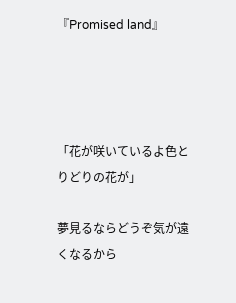『Promised land』




「花が咲いているよ色とりどりの花が」

夢見るならどうぞ気が遠くなるから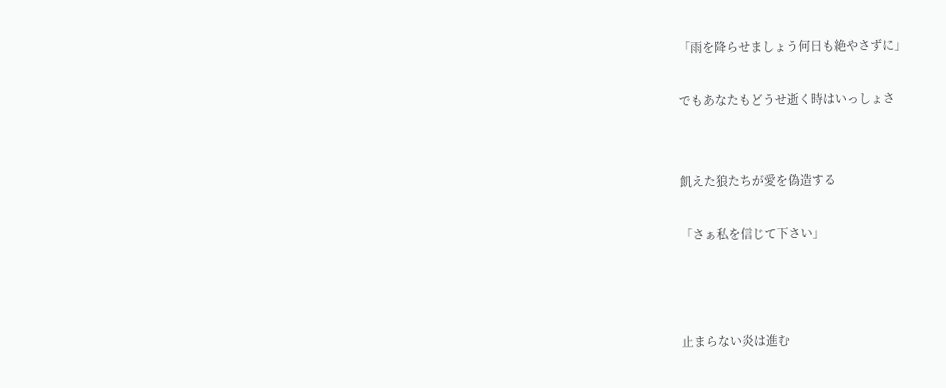「雨を降らせましょう何日も絶やさずに」

でもあなたもどうせ逝く時はいっしょさ


飢えた狼たちが愛を偽造する

「さぁ私を信じて下さい」



止まらない炎は進む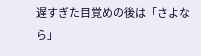遅すぎた目覚めの後は「さよなら」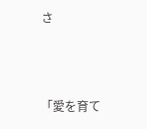さ



「愛を育て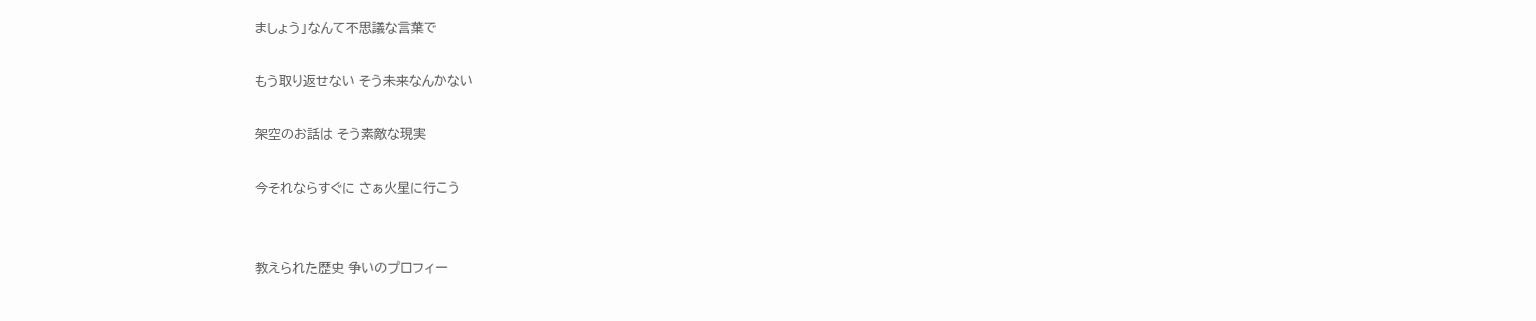ましょう」なんて不思議な言葉で

もう取り返せない そう未来なんかない

架空のお話は そう素敵な現実

今それならすぐに さぁ火星に行こう


教えられた歴史 争いのプロフィー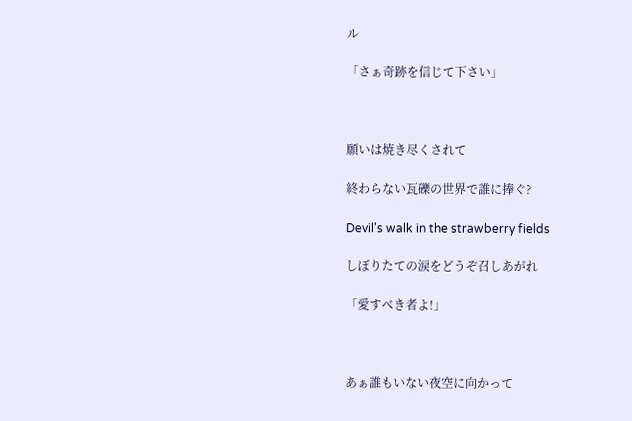ル

「さぁ奇跡を信じて下さい」



願いは焼き尽くされて

終わらない瓦礫の世界で誰に捧ぐ?

Devil's walk in the strawberry fields

しぼりたての涙をどうぞ召しあがれ

「愛すべき者よ!」



あぁ誰もいない夜空に向かって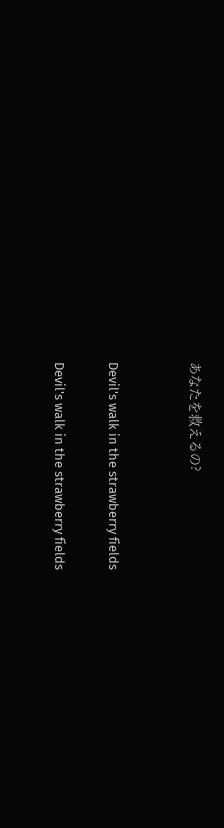あなたを救えるの?


Devil's walk in the strawberry fields

Devil's walk in the strawberry fields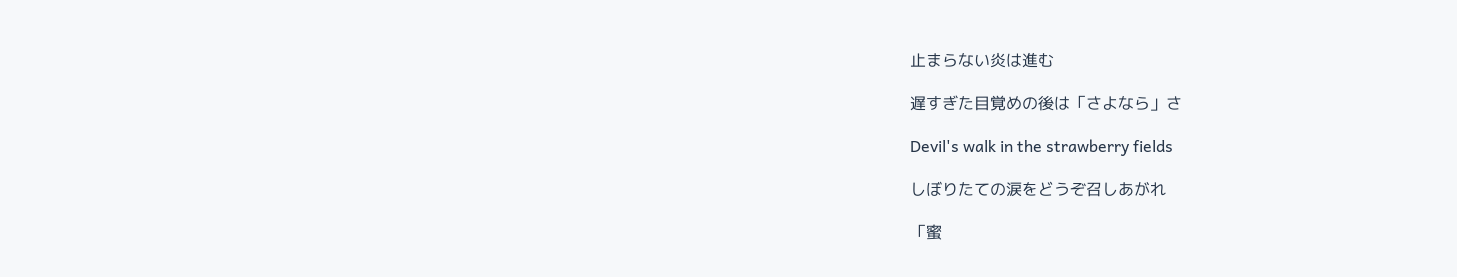止まらない炎は進む

遅すぎた目覚めの後は「さよなら」さ

Devil's walk in the strawberry fields

しぼりたての涙をどうぞ召しあがれ

「蜜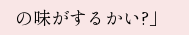の味がするかい?」